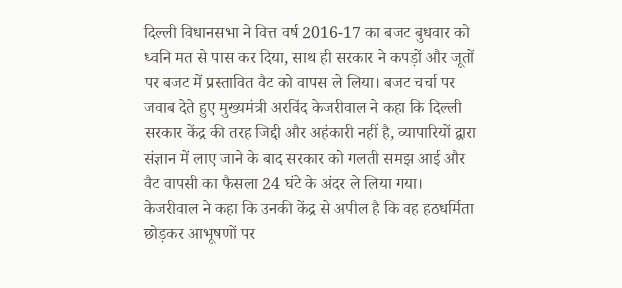दिल्ली विधानसभा ने वित्त वर्ष 2016-17 का बजट बुधवार को ध्वनि मत से पास कर दिया, साथ ही सरकार ने कपड़ों और जूतों पर बजट में प्रस्तावित वैट को वापस ले लिया। बजट चर्चा पर जवाब देते हुए मुख्यमंत्री अरविंद केजरीवाल ने कहा कि दिल्ली सरकार केंद्र की तरह जिद्दी और अहंकारी नहीं है, व्यापारियों द्वारा संज्ञान में लाए जाने के बाद सरकार को गलती समझ आई और वैट वापसी का फैसला 24 घंटे के अंदर ले लिया गया। केजरीवाल ने कहा कि उनकी केंद्र से अपील है कि वह हठधर्मिता छोड़कर आभूषणों पर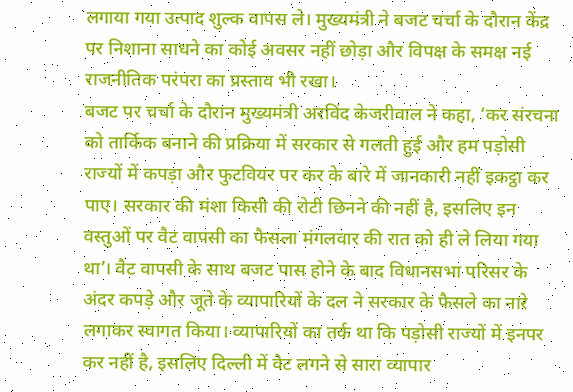लगाया गया उत्पाद शुल्क वापस ले। मुख्यमंत्री ने बजट चर्चा के दौरान केंद्र पर निशाना साधने का कोई अवसर नहीं छोड़ा और विपक्ष के समक्ष नई राजनीतिक परंपरा का प्रस्ताव भी रखा।
बजट पर चर्चा के दौरान मुख्यमंत्री अरविंद केजरीवाल ने कहा, ‘कर संरचना को तार्किक बनाने की प्रक्रिया में सरकार से गलती हुई और हम पड़ोसी राज्यों में कपड़ा और फुटवियर पर कर के बारे में जानकारी नहीं इकट्ठा कर पाए। सरकार की मंशा किसी की रोटी छिनने की नहीं है, इसलिए इन वस्तुओं पर वैट वापसी का फैसला मंगलवार की रात को ही ले लिया गया था’। वैट वापसी के साथ बजट पास होने के बाद विधानसभा परिसर के अंदर कपड़े और जूते के व्यापारियों के दल ने सरकार के फैसले का नारे लगाकर स्वागत किया। व्यापारियों का तर्क था कि पड़ोसी राज्यों में इनपर कर नहीं है, इसलिए दिल्ली में वैट लगने से सारा व्यापार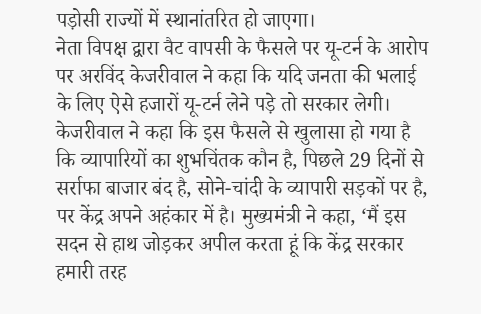पड़ोसी राज्यों में स्थानांतरित हो जाएगा।
नेता विपक्ष द्वारा वैट वापसी के फैसले पर यू-टर्न के आरोप पर अरविंद केजरीवाल ने कहा कि यदि जनता की भलाई के लिए ऐसे हजारों यू-टर्न लेने पड़े तो सरकार लेगी। केजरीवाल ने कहा कि इस फैसले से खुलासा हो गया है कि व्यापारियों का शुभचिंतक कौन है, पिछले 29 दिनों से सर्राफा बाजार बंद है, सोने-चांदी के व्यापारी सड़कों पर है, पर केंद्र अपने अहंकार में है। मुख्यमंत्री ने कहा, ‘मैं इस सदन से हाथ जोड़कर अपील करता हूं कि केंद्र सरकार हमारी तरह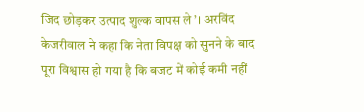जिद छोड़कर उत्पाद शुल्क वापस ले’। अरविंद केजरीवाल ने कहा कि नेता विपक्ष को सुनने के बाद पूरा विश्वास हो गया है कि बजट में कोई कमी नहीं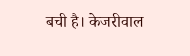बची है। केजरीवाल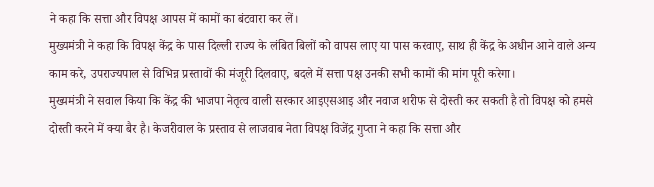ने कहा कि सत्ता और विपक्ष आपस में कामों का बंटवारा कर लें।
मुख्यमंत्री ने कहा कि विपक्ष केंद्र के पास दिल्ली राज्य के लंबित बिलों को वापस लाए या पास करवाए, साथ ही केंद्र के अधीन आने वाले अन्य काम करे, उपराज्यपाल से विभिन्न प्रस्तावों की मंजूरी दिलवाए, बदले में सत्ता पक्ष उनकी सभी कामों की मांग पूरी करेगा।
मुख्यमंत्री ने सवाल किया कि केंद्र की भाजपा नेतृत्व वाली सरकार आइएसआइ और नवाज शरीफ से दोस्ती कर सकती है तो विपक्ष को हमसे दोस्ती करने में क्या बैर है। केजरीवाल के प्रस्ताव से लाजवाब नेता विपक्ष विजेंद्र गुप्ता ने कहा कि सत्ता और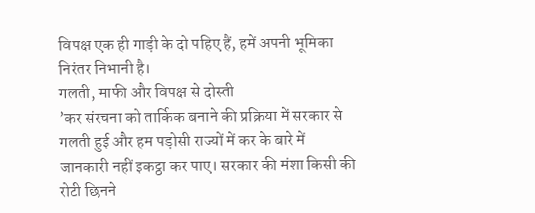विपक्ष एक ही गाड़ी के दो पहिए हैं, हमें अपनी भूमिका निरंतर निभानी है।
गलती, माफी और विपक्ष से दोस्ती
’कर संरचना को तार्किक बनाने की प्रक्रिया में सरकार से गलती हुई और हम पड़ोसी राज्यों में कर के बारे में जानकारी नहीं इकट्ठा कर पाए। सरकार की मंशा किसी की रोटी छिनने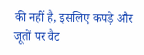की नहीं है, इसलिए कपड़े और जूतों पर वैट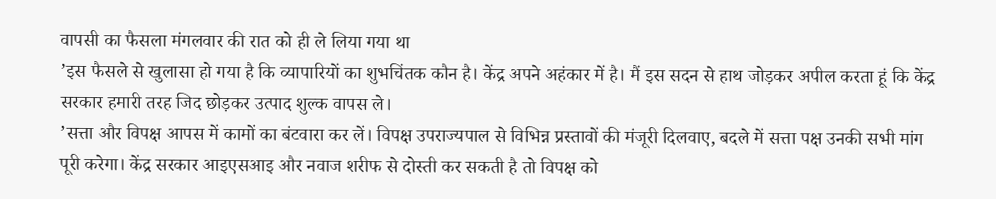वापसी का फैसला मंगलवार की रात को ही ले लिया गया था
’इस फैसले से खुलासा हो गया है कि व्यापारियों का शुभचिंतक कौन है। केंद्र अपने अहंकार में है। मैं इस सदन से हाथ जोड़कर अपील करता हूं कि केंद्र सरकार हमारी तरह जिद छोड़कर उत्पाद शुल्क वापस ले।
’सत्ता और विपक्ष आपस में कामों का बंटवारा कर लें। विपक्ष उपराज्यपाल से विभिन्न प्रस्तावों की मंजूरी दिलवाए, बदले में सत्ता पक्ष उनकी सभी मांग पूरी करेगा। केंद्र सरकार आइएसआइ और नवाज शरीफ से दोस्ती कर सकती है तो विपक्ष को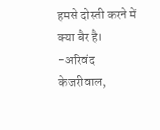हमसे दोस्ती करने में क्या बैर है।
-अरिवंद केजरीवाल,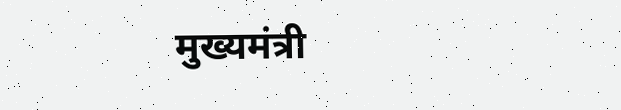मुख्यमंत्री